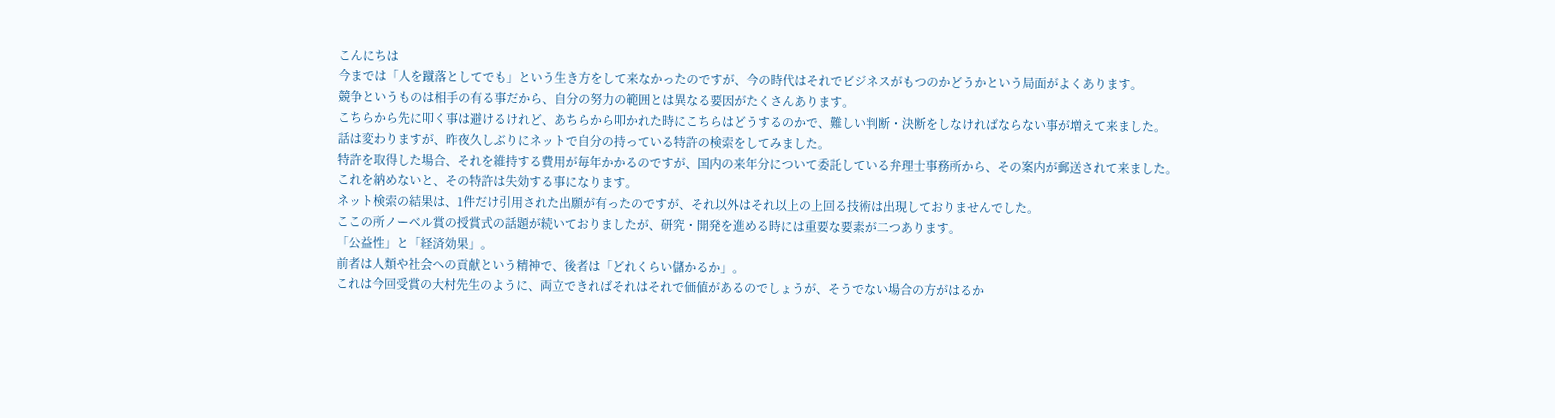こんにちは
今までは「人を蹴落としてでも」という生き方をして来なかったのですが、今の時代はそれでビジネスがもつのかどうかという局面がよくあります。
競争というものは相手の有る事だから、自分の努力の範囲とは異なる要因がたくさんあります。
こちらから先に叩く事は避けるけれど、あちらから叩かれた時にこちらはどうするのかで、難しい判断・決断をしなければならない事が増えて来ました。
話は変わりますが、昨夜久しぶりにネットで自分の持っている特許の検索をしてみました。
特許を取得した場合、それを維持する費用が毎年かかるのですが、国内の来年分について委託している弁理士事務所から、その案内が郵送されて来ました。
これを納めないと、その特許は失効する事になります。
ネット検索の結果は、1件だけ引用された出願が有ったのですが、それ以外はそれ以上の上回る技術は出現しておりませんでした。
ここの所ノーベル賞の授賞式の話題が続いておりましたが、研究・開発を進める時には重要な要素が二つあります。
「公益性」と「経済効果」。
前者は人類や社会への貢献という精神で、後者は「どれくらい儲かるか」。
これは今回受賞の大村先生のように、両立できればそれはそれで価値があるのでしょうが、そうでない場合の方がはるか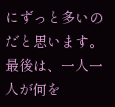にずっと多いのだと思います。
最後は、一人一人が何を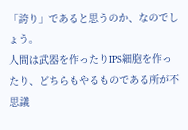「誇り」であると思うのか、なのでしょう。
人間は武器を作ったりIPS細胞を作ったり、どちらもやるものである所が不思議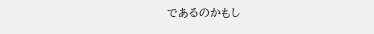であるのかもし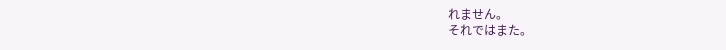れません。
それではまた。